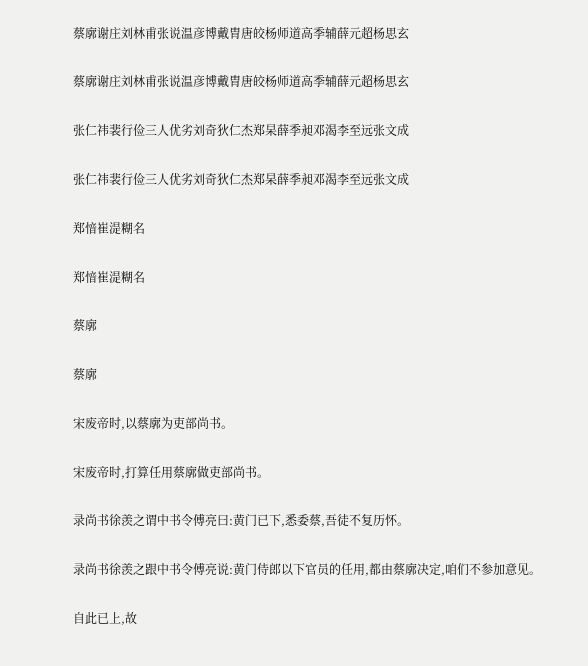蔡廓谢庄刘林甫张说温彦博戴胄唐皎杨师道高季辅薛元超杨思玄

蔡廓谢庄刘林甫张说温彦博戴胄唐皎杨师道高季辅薛元超杨思玄

张仁祎裴行俭三人优劣刘奇狄仁杰郑杲薛季昶邓渴李至远张文成

张仁祎裴行俭三人优劣刘奇狄仁杰郑杲薛季昶邓渴李至远张文成

郑愔崔湜糊名

郑愔崔湜糊名

蔡廓

蔡廓

宋废帝时,以蔡廓为吏部尚书。

宋废帝时,打算任用蔡廓做吏部尚书。

录尚书徐羡之谓中书令傅亮曰:黄门已下,悉委蔡,吾徒不复历怀。

录尚书徐羡之跟中书令傅亮说:黄门侍郎以下官员的任用,都由蔡廓决定,咱们不参加意见。

自此已上,故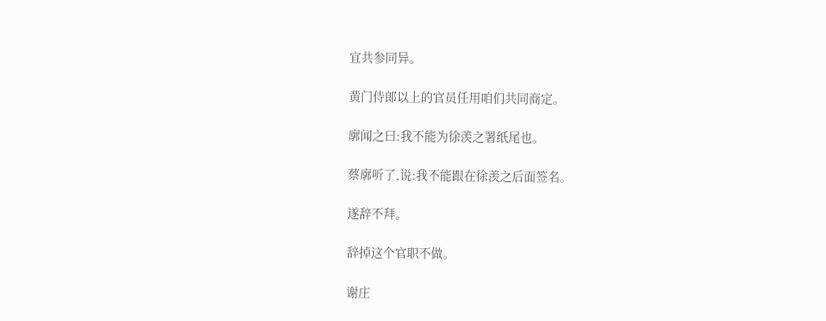宜共参同异。

黄门侍郎以上的官员任用咱们共同商定。

廓闻之曰:我不能为徐羡之署纸尾也。

蔡廓听了,说:我不能跟在徐羡之后面签名。

遂辞不拜。

辞掉这个官职不做。

谢庄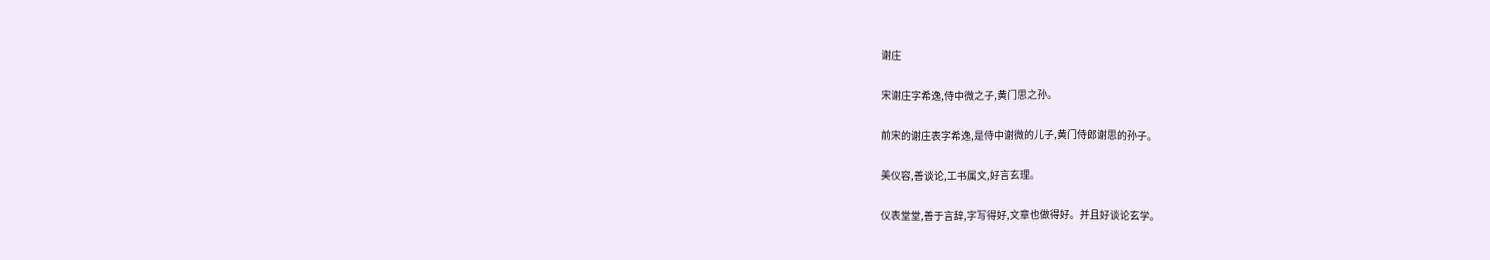谢庄

宋谢庄字希逸,侍中微之子,黄门思之孙。

前宋的谢庄表字希逸,是侍中谢微的儿子,黄门侍郎谢思的孙子。

美仪容,善谈论,工书属文,好言玄理。

仪表堂堂,善于言辞,字写得好,文章也做得好。并且好谈论玄学。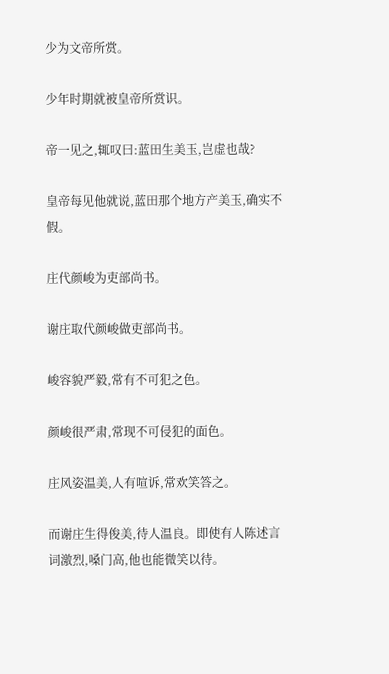少为文帝所赏。

少年时期就被皇帝所赏识。

帝一见之,辄叹曰:蓝田生美玉,岂虚也哉?

皇帝每见他就说,蓝田那个地方产美玉,确实不假。

庄代颜峻为吏部尚书。

谢庄取代颜峻做吏部尚书。

峻容貌严毅,常有不可犯之色。

颜峻很严肃,常现不可侵犯的面色。

庄风姿温美,人有喧诉,常欢笑答之。

而谢庄生得俊美,待人温良。即使有人陈述言词激烈,嗓门高,他也能微笑以待。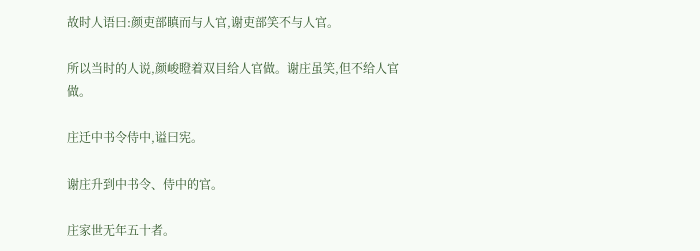故时人语曰:颜吏部瞋而与人官,谢吏部笑不与人官。

所以当时的人说,颜峻瞪着双目给人官做。谢庄虽笑,但不给人官做。

庄迁中书令侍中,谥曰宪。

谢庄升到中书令、侍中的官。

庄家世无年五十者。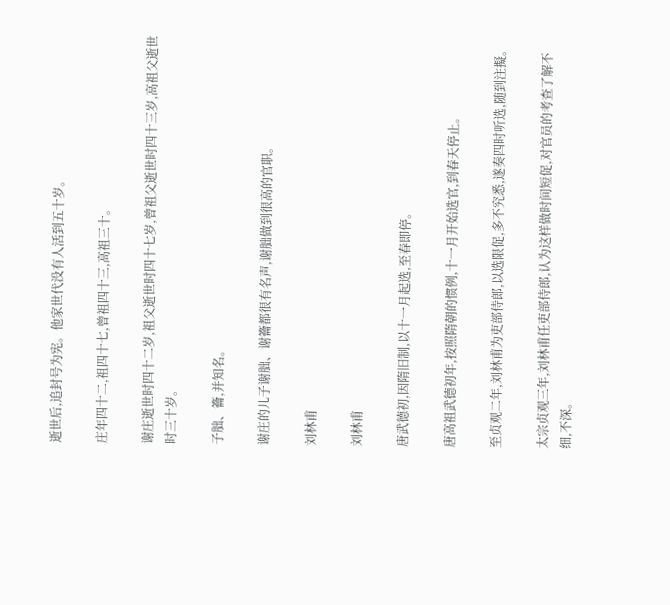逝世后,追封号为宪。他家世代没有人活到五十岁。

庄年四十二,祖四十七,曾祖四十三,高祖三十。

谢庄逝世时四十二岁,祖父逝世时四十七岁,曾祖父逝世时四十三岁,高祖父逝世时三十岁。

子朏、籥,并知名。

谢庄的儿子谢朏、谢籥都很有名声,谢朏做到很高的官职。

刘林甫

刘林甫

唐武德初,因隋旧制,以十一月起选,至春即停。

唐高祖武德初年,按照隋朝的惯例,十一月开始选官,到春天停止。

至贞观二年,刘林甫为吏部侍郎,以选限促,多不究悉,遂奏四时听选,随到注擬。

太宗贞观三年,刘林甫任吏部侍郎,认为这样做时间短促,对官员的考查了解不细,不深。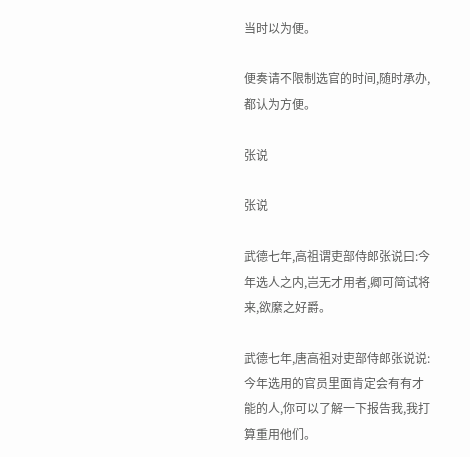当时以为便。

便奏请不限制选官的时间,随时承办,都认为方便。

张说

张说

武德七年,高祖谓吏部侍郎张说曰:今年选人之内,岂无才用者,卿可简试将来,欲縻之好爵。

武德七年,唐高祖对吏部侍郎张说说:今年选用的官员里面肯定会有有才能的人,你可以了解一下报告我,我打算重用他们。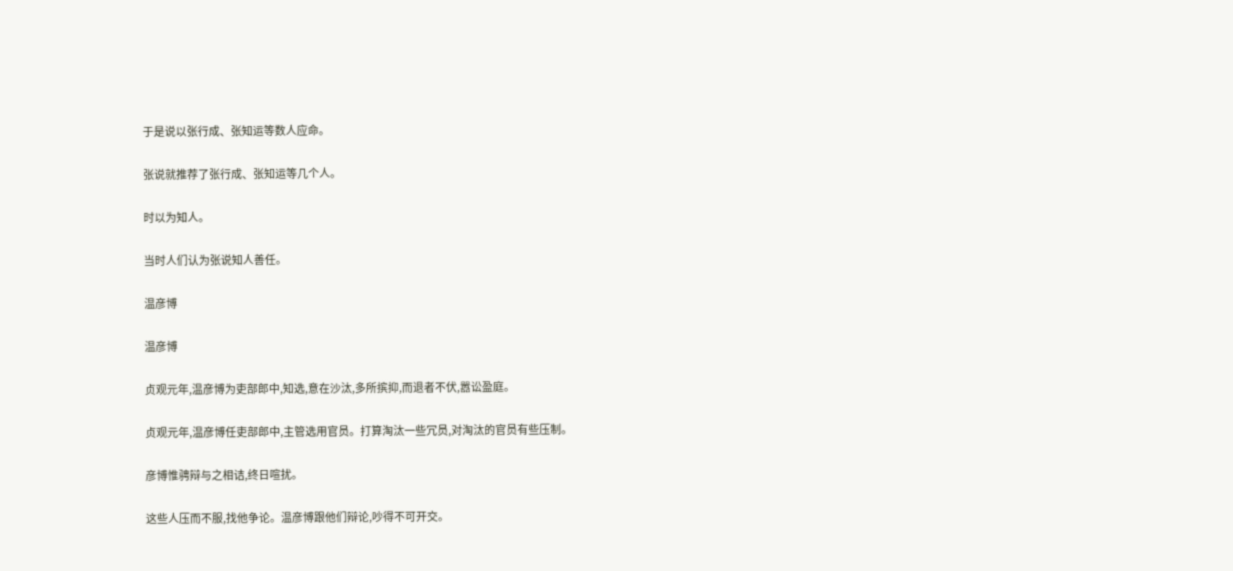于是说以张行成、张知运等数人应命。

张说就推荐了张行成、张知运等几个人。

时以为知人。

当时人们认为张说知人善任。

温彦博

温彦博

贞观元年,温彦博为吏部郎中,知选,意在沙汰,多所摈抑,而退者不伏,嚣讼盈庭。

贞观元年,温彦博任吏部郎中,主管选用官员。打算淘汰一些冗员,对淘汰的官员有些压制。

彦博惟骋辩与之相诘,终日喧扰。

这些人压而不服,找他争论。温彦博跟他们辩论,吵得不可开交。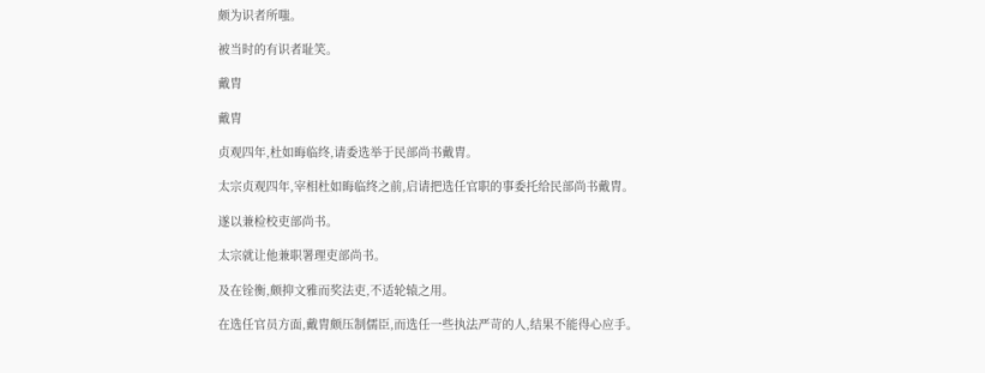颇为识者所嗤。

被当时的有识者耻笑。

戴胄

戴胄

贞观四年,杜如晦临终,请委选举于民部尚书戴胄。

太宗贞观四年,宰相杜如晦临终之前,启请把选任官职的事委托给民部尚书戴胄。

遂以兼检校吏部尚书。

太宗就让他兼职署理吏部尚书。

及在铨衡,颇抑文雅而奖法吏,不适轮辕之用。

在选任官员方面,戴胄颇压制儒臣,而选任一些执法严苛的人,结果不能得心应手。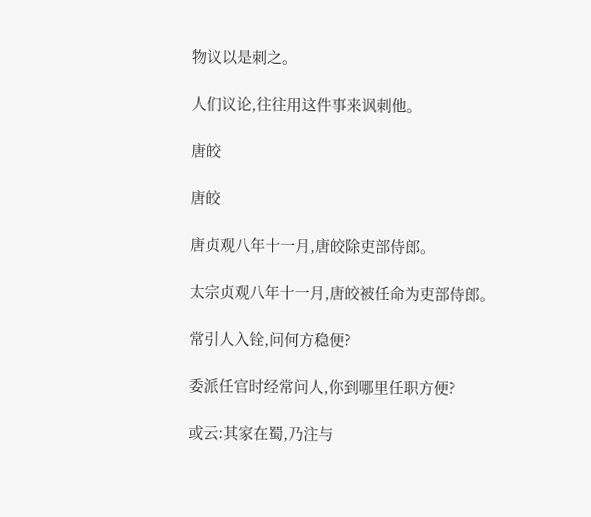物议以是刺之。

人们议论,往往用这件事来讽刺他。

唐皎

唐皎

唐贞观八年十一月,唐皎除吏部侍郎。

太宗贞观八年十一月,唐皎被任命为吏部侍郎。

常引人入铨,问何方稳便?

委派任官时经常问人,你到哪里任职方便?

或云:其家在蜀,乃注与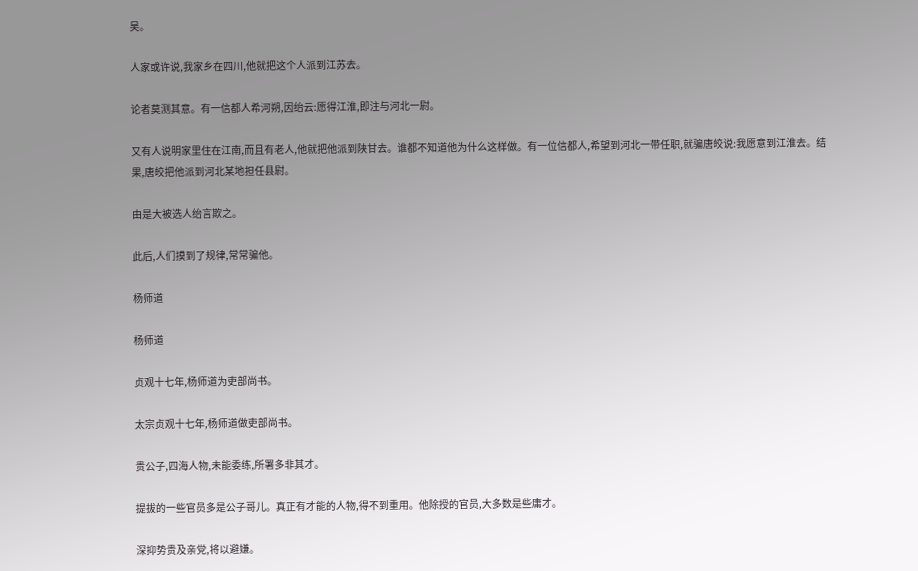吴。

人家或许说,我家乡在四川,他就把这个人派到江苏去。

论者莫测其意。有一信都人希河朔,因绐云:愿得江淮,即注与河北一尉。

又有人说明家里住在江南,而且有老人,他就把他派到陕甘去。谁都不知道他为什么这样做。有一位信都人,希望到河北一带任职,就骗唐皎说:我愿意到江淮去。结果,唐皎把他派到河北某地担任县尉。

由是大被选人绐言欺之。

此后,人们摸到了规律,常常骗他。

杨师道

杨师道

贞观十七年,杨师道为吏部尚书。

太宗贞观十七年,杨师道做吏部尚书。

贵公子,四海人物,未能委练,所署多非其才。

提拔的一些官员多是公子哥儿。真正有才能的人物,得不到重用。他除授的官员,大多数是些庸才。

深抑势贵及亲党,将以避嫌。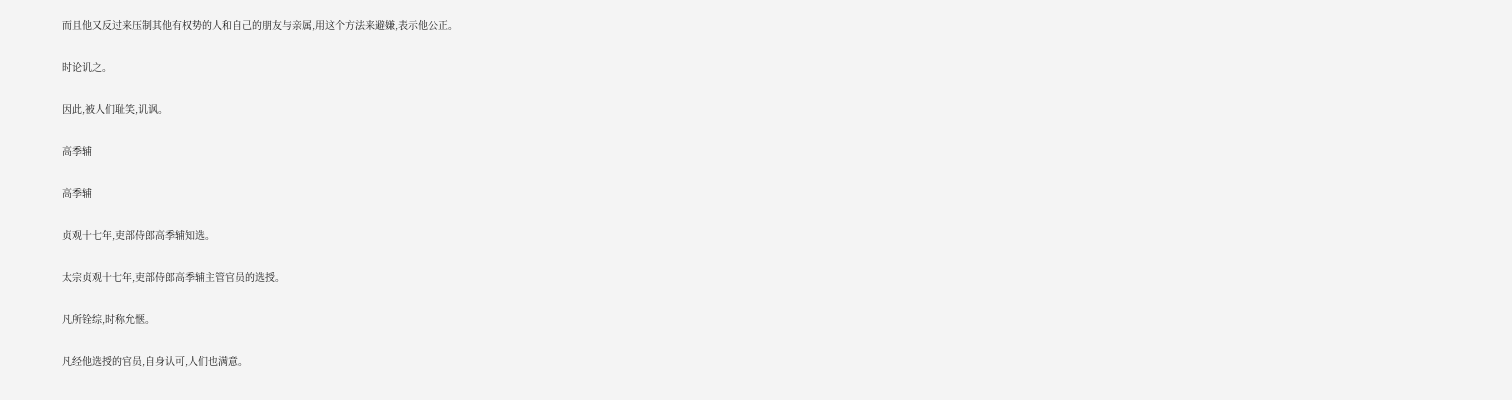而且他又反过来压制其他有权势的人和自己的朋友与亲属,用这个方法来避嫌,表示他公正。

时论讥之。

因此,被人们耻笑,讥讽。

高季辅

高季辅

贞观十七年,吏部侍郎高季辅知选。

太宗贞观十七年,吏部侍郎高季辅主管官员的选授。

凡所铨综,时称允惬。

凡经他选授的官员,自身认可,人们也满意。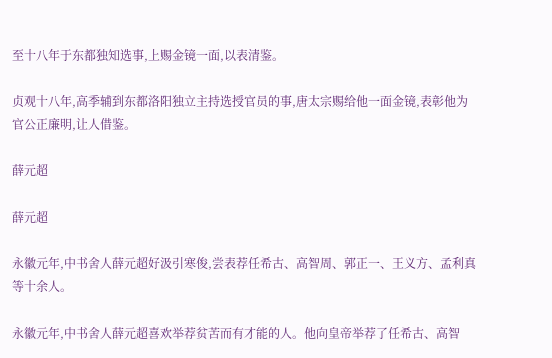至十八年于东都独知选事,上赐金镜一面,以表清鉴。

贞观十八年,高季辅到东都洛阳独立主持选授官员的事,唐太宗赐给他一面金镜,表彰他为官公正廉明,让人借鉴。

薛元超

薛元超

永徽元年,中书舍人薛元超好汲引寒俊,尝表荐任希古、高智周、郭正一、王义方、孟利真等十余人。

永徽元年,中书舍人薛元超喜欢举荐贫苦而有才能的人。他向皇帝举荐了任希古、高智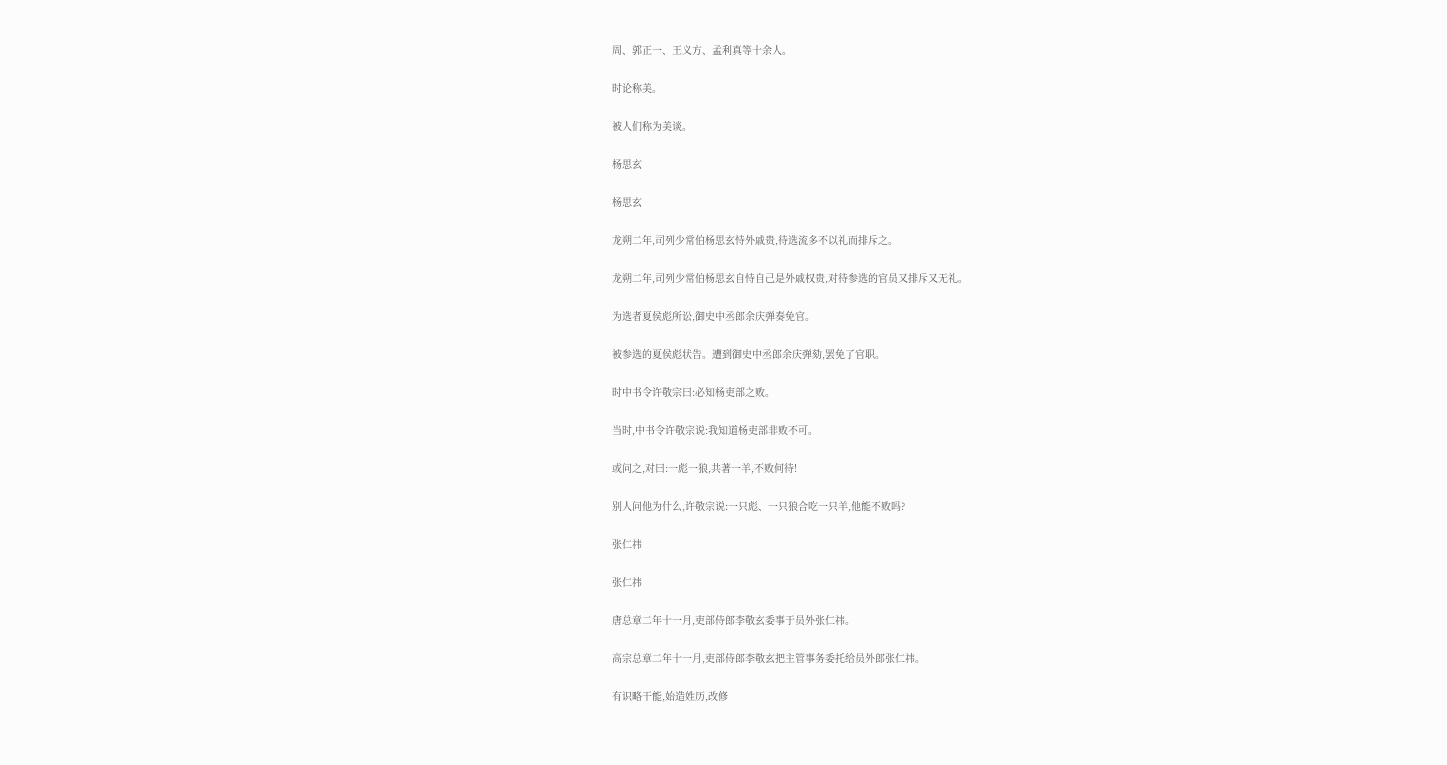周、郭正一、王义方、孟利真等十余人。

时论称美。

被人们称为美谈。

杨思玄

杨思玄

龙朔二年,司列少常伯杨思玄恃外戚贵,待选流多不以礼而排斥之。

龙朔二年,司列少常伯杨思玄自恃自己是外戚权贵,对待参选的官员又排斥又无礼。

为选者夏侯彪所讼,御史中丞郎余庆弹奏免官。

被参选的夏侯彪状告。遭到御史中丞郎余庆弹劾,罢免了官职。

时中书令许敬宗曰:必知杨吏部之败。

当时,中书令许敬宗说:我知道杨吏部非败不可。

或问之,对曰:一彪一狼,共著一羊,不败何待!

别人问他为什么,许敬宗说:一只彪、一只狼合吃一只羊,他能不败吗?

张仁祎

张仁祎

唐总章二年十一月,吏部侍郎李敬玄委事于员外张仁祎。

高宗总章二年十一月,吏部侍郎李敬玄把主管事务委托给员外郎张仁祎。

有识略干能,始造姓历,改修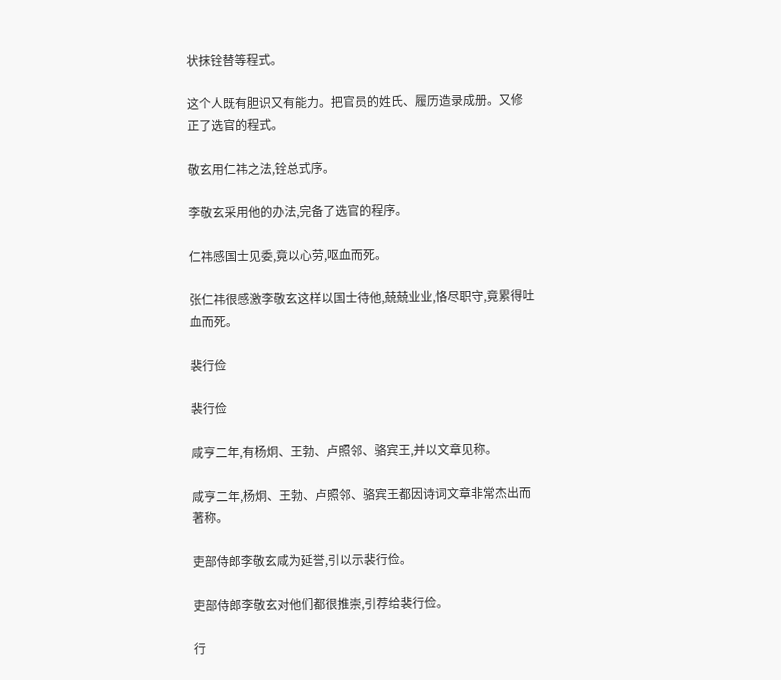状抹铨替等程式。

这个人既有胆识又有能力。把官员的姓氏、履历造录成册。又修正了选官的程式。

敬玄用仁祎之法,铨总式序。

李敬玄采用他的办法,完备了选官的程序。

仁祎感国士见委,竟以心劳,呕血而死。

张仁祎很感激李敬玄这样以国士待他,兢兢业业,恪尽职守,竟累得吐血而死。

裴行俭

裴行俭

咸亨二年,有杨炯、王勃、卢照邻、骆宾王,并以文章见称。

咸亨二年,杨炯、王勃、卢照邻、骆宾王都因诗词文章非常杰出而著称。

吏部侍郎李敬玄咸为延誉,引以示裴行俭。

吏部侍郎李敬玄对他们都很推崇,引荐给裴行俭。

行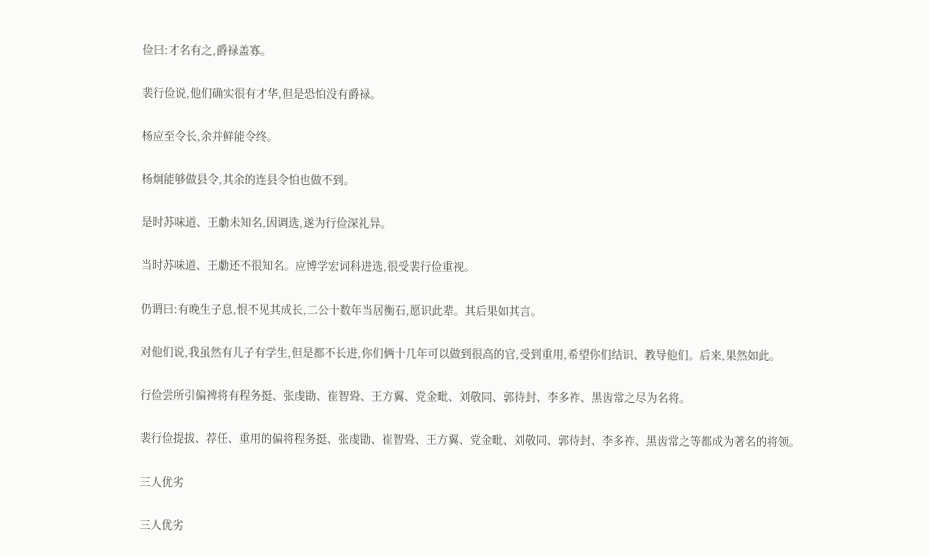俭曰:才名有之,爵禄盖寡。

裴行俭说,他们确实很有才华,但是恐怕没有爵禄。

杨应至令长,余并鲜能令终。

杨炯能够做县令,其余的连县令怕也做不到。

是时苏味道、王勮未知名,因调选,遂为行俭深礼异。

当时苏味道、王勮还不很知名。应博学宏词科进选,很受裴行俭重视。

仍谓曰:有晚生子息,恨不见其成长,二公十数年当居衡石,愿识此辈。其后果如其言。

对他们说,我虽然有儿子有学生,但是都不长进,你们俩十几年可以做到很高的官,受到重用,希望你们结识、教导他们。后来,果然如此。

行俭尝所引偏裨将有程务挺、张虔勖、崔智聓、王方翼、党金毗、刘敬同、郭待封、李多祚、黑齿常之尽为名将。

裴行俭提拔、荐任、重用的偏将程务挺、张虔勖、崔智聓、王方翼、党金毗、刘敬同、郭待封、李多祚、黑齿常之等都成为著名的将领。

三人优劣

三人优劣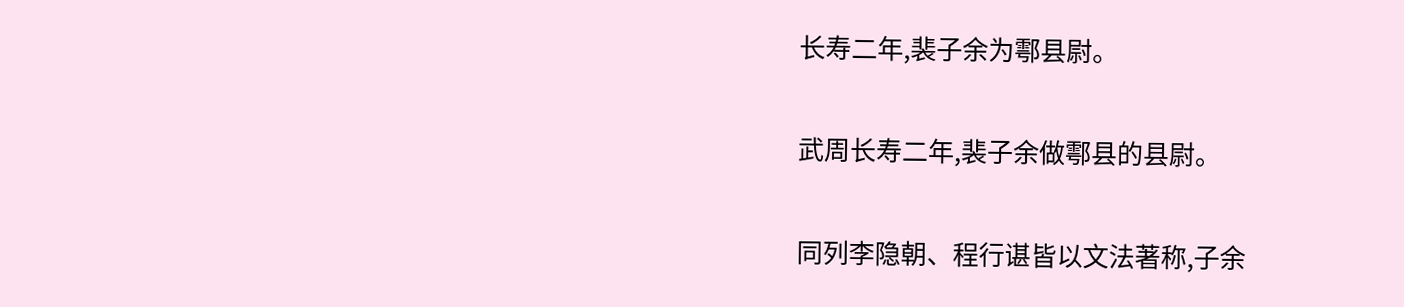长寿二年,裴子余为鄠县尉。

武周长寿二年,裴子余做鄠县的县尉。

同列李隐朝、程行谌皆以文法著称,子余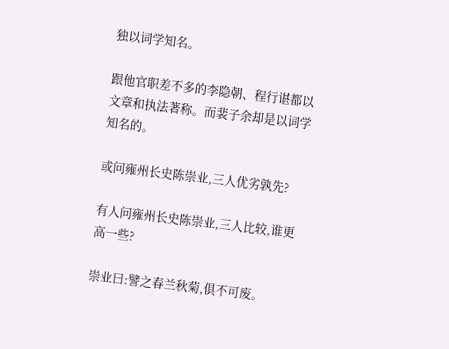独以词学知名。

跟他官职差不多的李隐朝、程行谌都以文章和执法著称。而裴子余却是以词学知名的。

或问雍州长史陈崇业,三人优劣孰先?

有人问雍州长史陈崇业,三人比较,谁更高一些?

崇业曰:譬之春兰秋菊,俱不可废。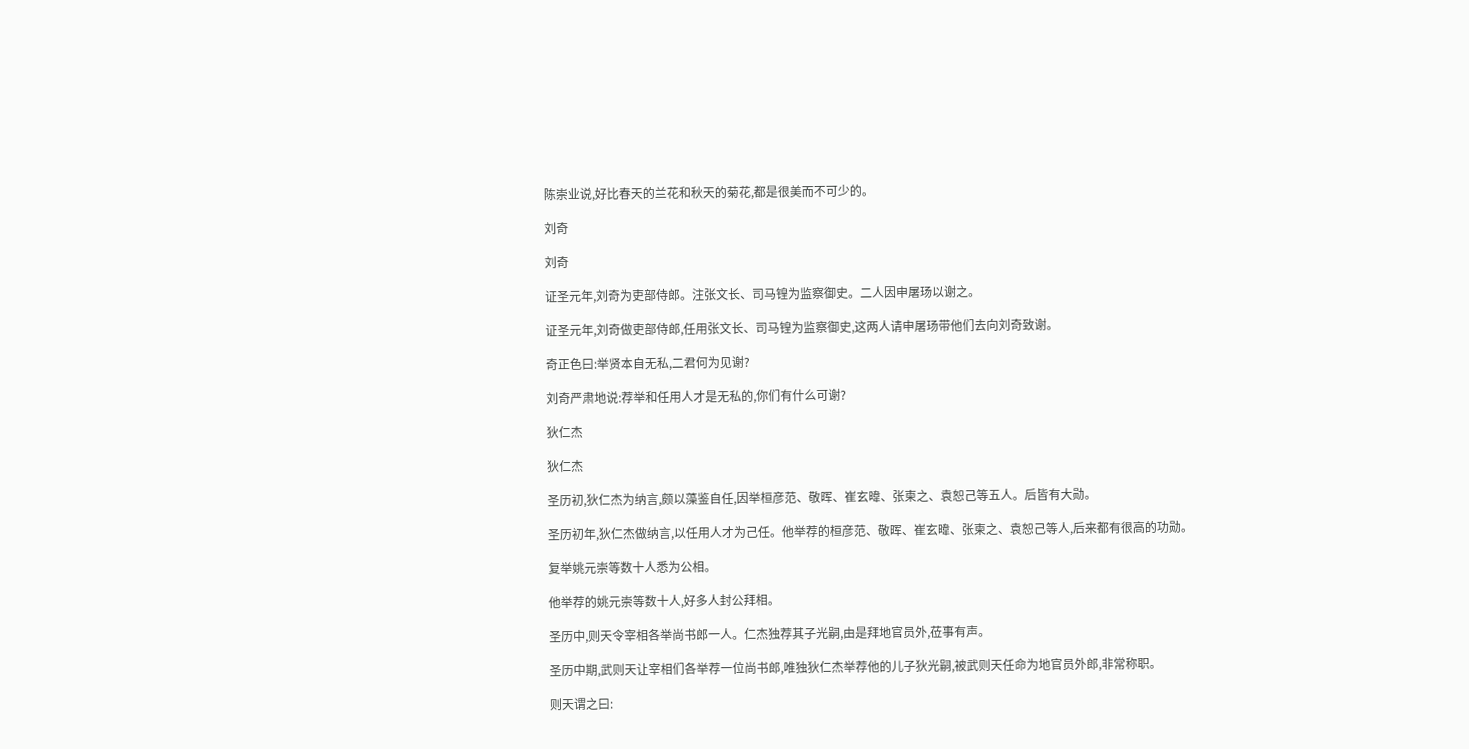陈崇业说,好比春天的兰花和秋天的菊花,都是很美而不可少的。

刘奇

刘奇

证圣元年,刘奇为吏部侍郎。注张文长、司马锽为监察御史。二人因申屠玚以谢之。

证圣元年,刘奇做吏部侍郎,任用张文长、司马锽为监察御史,这两人请申屠玚带他们去向刘奇致谢。

奇正色曰:举贤本自无私,二君何为见谢?

刘奇严肃地说:荐举和任用人才是无私的,你们有什么可谢?

狄仁杰

狄仁杰

圣历初,狄仁杰为纳言,颇以藻鉴自任,因举桓彦范、敬晖、崔玄暐、张柬之、袁恕己等五人。后皆有大勋。

圣历初年,狄仁杰做纳言,以任用人才为己任。他举荐的桓彦范、敬晖、崔玄暐、张柬之、袁恕己等人,后来都有很高的功勋。

复举姚元崇等数十人悉为公相。

他举荐的姚元崇等数十人,好多人封公拜相。

圣历中,则天令宰相各举尚书郎一人。仁杰独荐其子光嗣,由是拜地官员外,莅事有声。

圣历中期,武则天让宰相们各举荐一位尚书郎,唯独狄仁杰举荐他的儿子狄光嗣,被武则天任命为地官员外郎,非常称职。

则天谓之曰: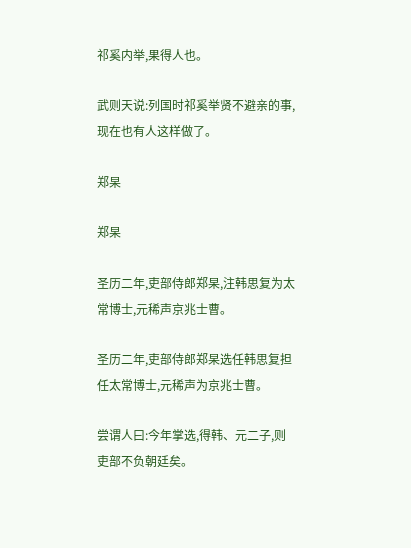祁奚内举,果得人也。

武则天说:列国时祁奚举贤不避亲的事,现在也有人这样做了。

郑杲

郑杲

圣历二年,吏部侍郎郑杲,注韩思复为太常博士,元稀声京兆士曹。

圣历二年,吏部侍郎郑杲选任韩思复担任太常博士,元稀声为京兆士曹。

尝谓人曰:今年掌选,得韩、元二子,则吏部不负朝廷矣。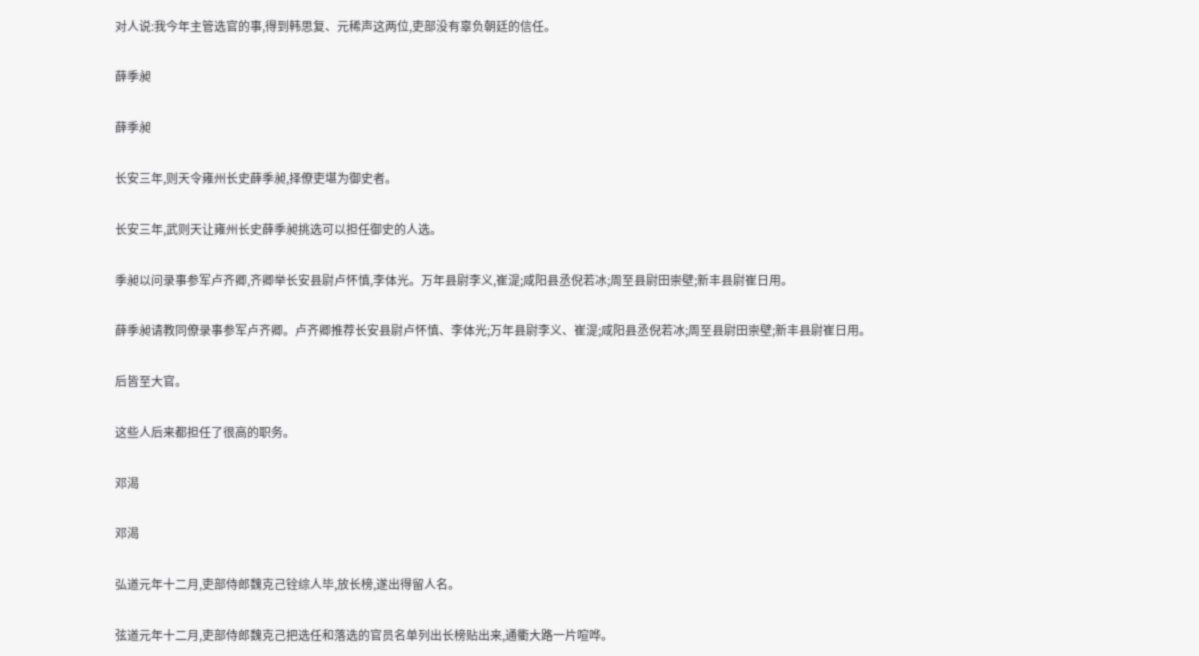对人说:我今年主管选官的事,得到韩思复、元稀声这两位,吏部没有辜负朝廷的信任。

薛季昶

薛季昶

长安三年,则天令雍州长史薛季昶,择僚吏堪为御史者。

长安三年,武则天让雍州长史薛季昶挑选可以担任御史的人选。

季昶以问录事参军卢齐卿,齐卿举长安县尉卢怀慎,李体光。万年县尉李义,崔湜;咸阳县丞倪若冰;周至县尉田崇壁;新丰县尉崔日用。

薛季昶请教同僚录事参军卢齐卿。卢齐卿推荐长安县尉卢怀慎、李体光;万年县尉李义、崔湜;咸阳县丞倪若冰;周至县尉田崇壁;新丰县尉崔日用。

后皆至大官。

这些人后来都担任了很高的职务。

邓渴

邓渴

弘道元年十二月,吏部侍郎魏克己铨综人毕,放长榜,遂出得留人名。

弦道元年十二月,吏部侍郎魏克己把选任和落选的官员名单列出长榜贴出来,通衢大路一片喧哗。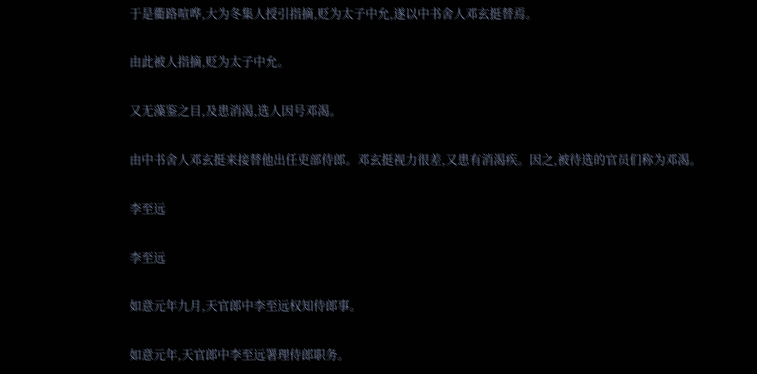于是衢路喧哗,大为冬集人授引指摘,贬为太子中允,遂以中书舍人邓玄挺替焉。

由此被人指摘,贬为太子中允。

又无藻鉴之目,及患消渴,选人因号邓渴。

由中书舍人邓玄挺来接替他出任吏部侍郎。邓玄挺视力很差,又患有消渴疾。因之,被待选的官员们称为邓渴。

李至远

李至远

如意元年九月,天官郎中李至远权知侍郎事。

如意元年,天官郎中李至远署理侍郎职务。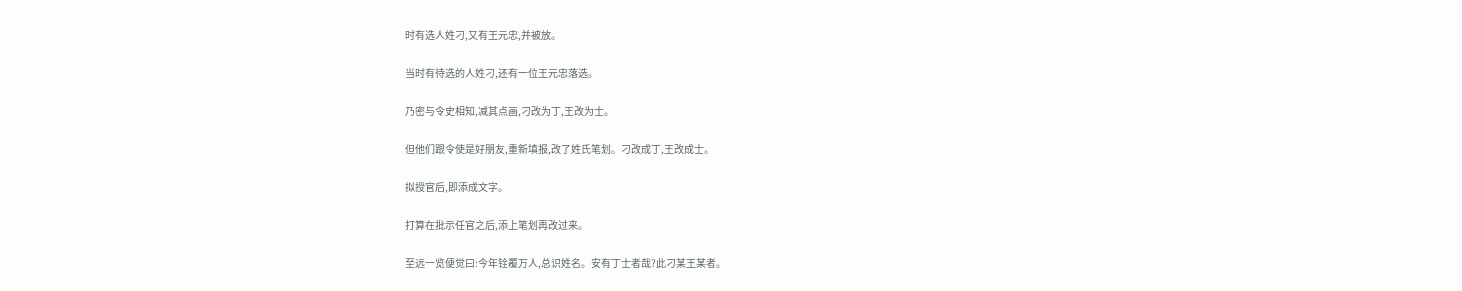时有选人姓刁,又有王元忠,并被放。

当时有待选的人姓刁,还有一位王元忠落选。

乃密与令史相知,减其点画,刁改为丁,王改为士。

但他们跟令使是好朋友,重新填报,改了姓氏笔划。刁改成丁,王改成士。

拟授官后,即添成文字。

打算在批示任官之后,添上笔划再改过来。

至远一览便觉曰:今年铨覆万人,总识姓名。安有丁士者哉?此刁某王某者。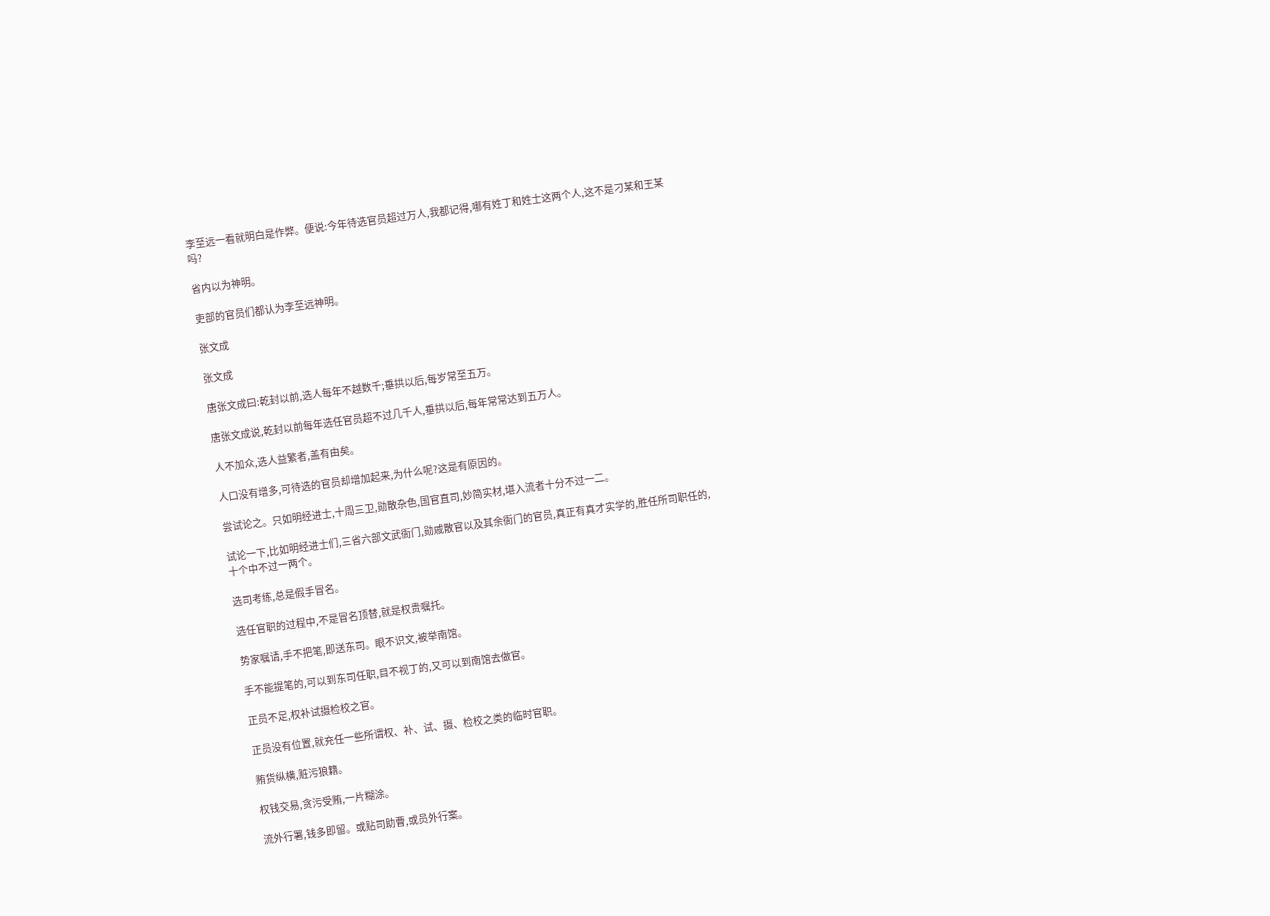李至远一看就明白是作弊。便说:今年待选官员超过万人,我都记得,哪有姓丁和姓士这两个人,这不是刁某和王某吗?

省内以为神明。

吏部的官员们都认为李至远神明。

张文成

张文成

唐张文成曰:乾封以前,选人每年不越数千;垂拱以后,每岁常至五万。

唐张文成说,乾封以前每年选任官员超不过几千人,垂拱以后,每年常常达到五万人。

人不加众,选人益繁者,盖有由矣。

人口没有增多,可待选的官员却增加起来,为什么呢?这是有原因的。

尝试论之。只如明经进士,十周三卫,勋散杂色,国官直司,妙简实材,堪入流者十分不过一二。

试论一下,比如明经进士们,三省六部文武衙门,勋戚散官以及其余衙门的官员,真正有真才实学的,胜任所司职任的,十个中不过一两个。

选司考练,总是假手冒名。

选任官职的过程中,不是冒名顶替,就是权贵嘱托。

势家嘱请,手不把笔,即送东司。眼不识文,被举南馆。

手不能提笔的,可以到东司任职,目不视丁的,又可以到南馆去做官。

正员不足,权补试摄检校之官。

正员没有位置,就充任一些所谓权、补、试、摄、检校之类的临时官职。

贿货纵横,赃污狼籍。

权钱交易,贪污受贿,一片糊涂。

流外行署,钱多即留。或贴司助曹,或员外行案。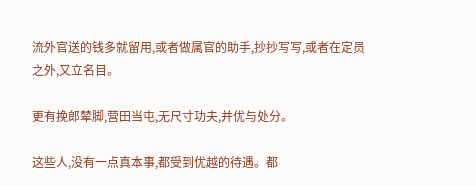流外官送的钱多就留用,或者做属官的助手,抄抄写写,或者在定员之外,又立名目。

更有挽郎辇脚,营田当屯,无尺寸功夫,并优与处分。

这些人,没有一点真本事,都受到优越的待遇。都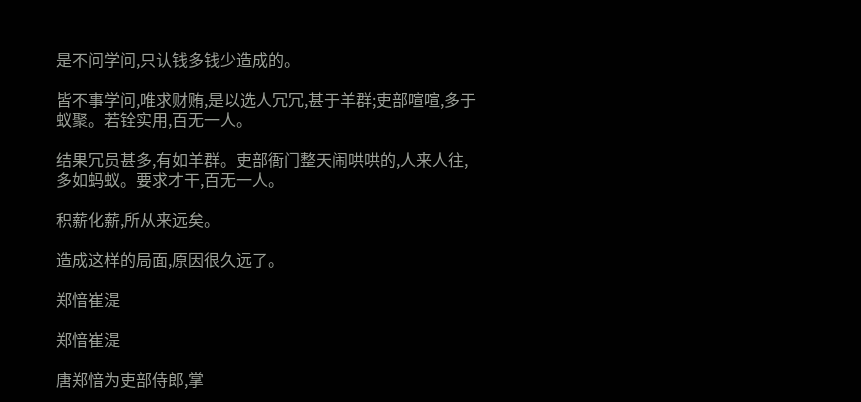是不问学问,只认钱多钱少造成的。

皆不事学问,唯求财贿,是以选人冗冗,甚于羊群;吏部喧喧,多于蚁聚。若铨实用,百无一人。

结果冗员甚多,有如羊群。吏部衙门整天闹哄哄的,人来人往,多如蚂蚁。要求才干,百无一人。

积薪化薪,所从来远矣。

造成这样的局面,原因很久远了。

郑愔崔湜

郑愔崔湜

唐郑愔为吏部侍郎,掌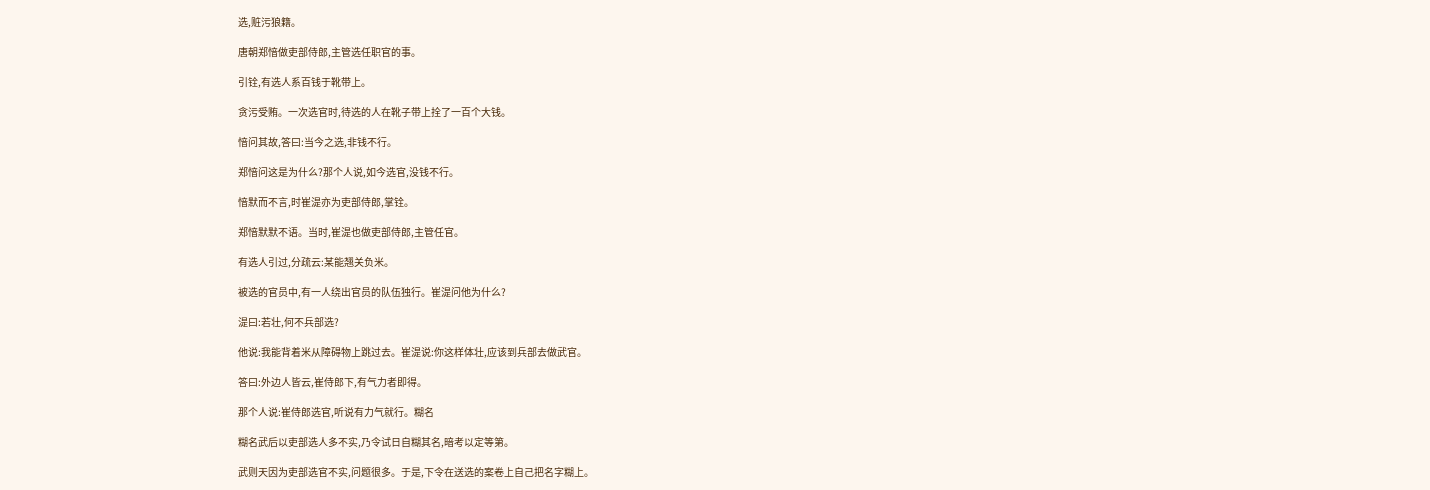选,赃污狼籍。

唐朝郑愔做吏部侍郎,主管选任职官的事。

引铨,有选人系百钱于靴带上。

贪污受贿。一次选官时,待选的人在靴子带上拴了一百个大钱。

愔问其故,答曰:当今之选,非钱不行。

郑愔问这是为什么?那个人说,如今选官,没钱不行。

愔默而不言,时崔湜亦为吏部侍郎,掌铨。

郑愔默默不语。当时,崔湜也做吏部侍郎,主管任官。

有选人引过,分疏云:某能翘关负米。

被选的官员中,有一人绕出官员的队伍独行。崔湜问他为什么?

湜曰:若壮,何不兵部选?

他说:我能背着米从障碍物上跳过去。崔湜说:你这样体壮,应该到兵部去做武官。

答曰:外边人皆云,崔侍郎下,有气力者即得。

那个人说:崔侍郎选官,听说有力气就行。糊名

糊名武后以吏部选人多不实,乃令试日自糊其名,暗考以定等第。

武则天因为吏部选官不实,问题很多。于是,下令在送选的案卷上自己把名字糊上。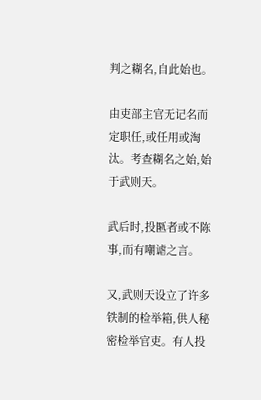判之糊名,自此始也。

由吏部主官无记名而定职任,或任用或淘汰。考查糊名之始,始于武则天。

武后时,投匦者或不陈事,而有嘲谑之言。

又,武则天设立了许多铁制的检举箱,供人秘密检举官吏。有人投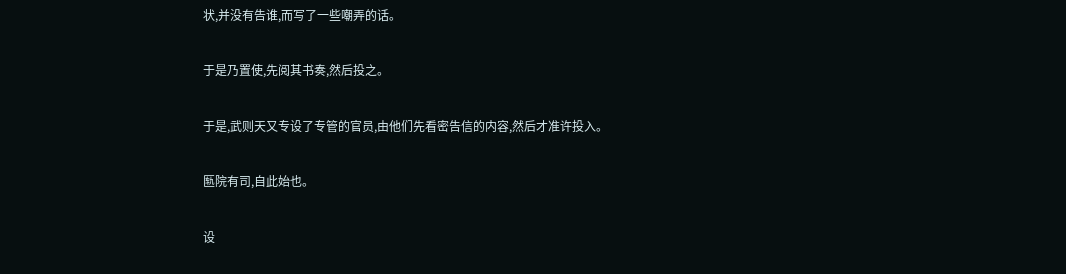状,并没有告谁,而写了一些嘲弄的话。

于是乃置使,先阅其书奏,然后投之。

于是,武则天又专设了专管的官员,由他们先看密告信的内容,然后才准许投入。

匦院有司,自此始也。

设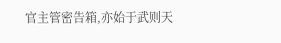官主管密告箱,亦始于武则天